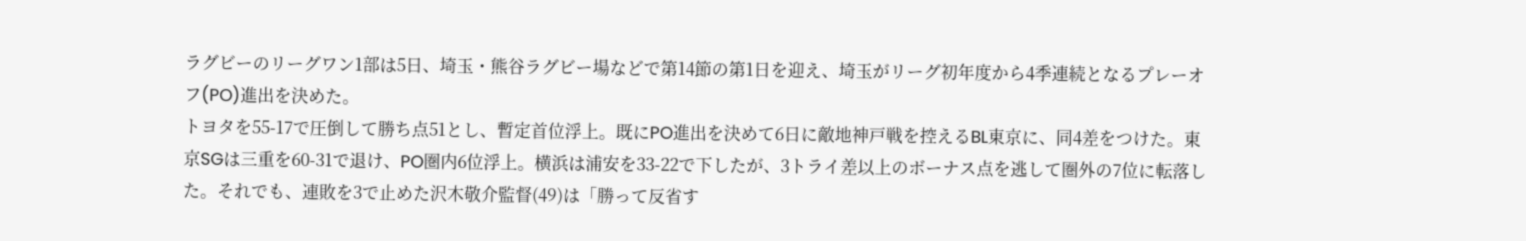ラグビーのリーグワン1部は5日、埼玉・熊谷ラグビー場などで第14節の第1日を迎え、埼玉がリーグ初年度から4季連続となるプレーオフ(PO)進出を決めた。
トヨタを55-17で圧倒して勝ち点51とし、暫定首位浮上。既にPO進出を決めて6日に敵地神戸戦を控えるBL東京に、同4差をつけた。東京SGは三重を60-31で退け、PO圏内6位浮上。横浜は浦安を33-22で下したが、3トライ差以上のボーナス点を逃して圏外の7位に転落した。それでも、連敗を3で止めた沢木敬介監督(49)は「勝って反省す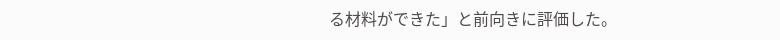る材料ができた」と前向きに評価した。